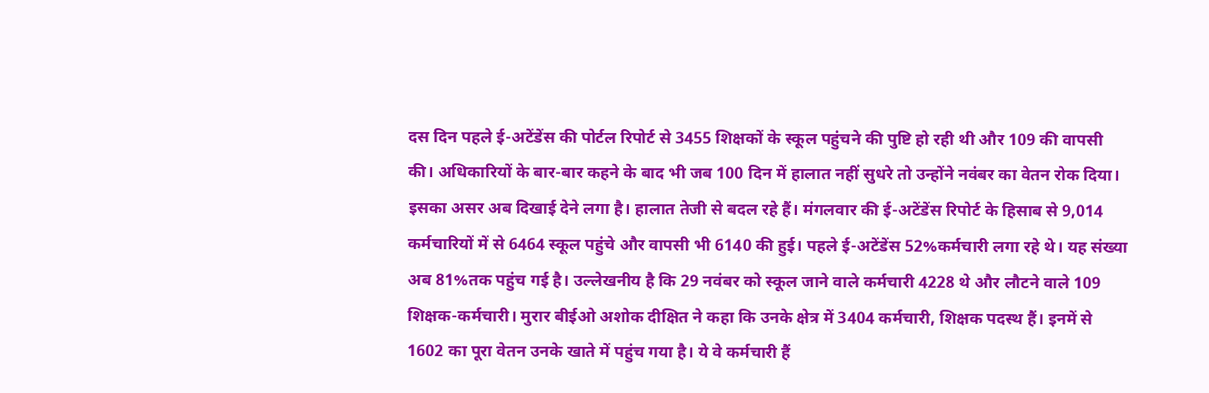दस दिन पहले ई-अटेंडेंस की पोर्टल रिपोर्ट से 3455 शिक्षकों के स्कूल पहुंचने की पुष्टि हो रही थी और 109 की वापसी की। अधिकारियों के बार-बार कहने के बाद भी जब 100 दिन में हालात नहीं सुधरे तो उन्होंने नवंबर का वेतन रोक दिया। इसका असर अब दिखाई देने लगा है। हालात तेजी से बदल रहे हैं। मंगलवार की ई-अटेंडेंस रिपोर्ट के हिसाब से 9,014 कर्मचारियों में से 6464 स्कूल पहुंचे और वापसी भी 6140 की हुई। पहले ई-अटेंडेंस 52%कर्मचारी लगा रहे थे। यह संख्या अब 81%तक पहुंच गई है। उल्लेखनीय है कि 29 नवंबर को स्कूल जाने वाले कर्मचारी 4228 थे और लौटने वाले 109 शिक्षक-कर्मचारी। मुरार बीईओ अशोक दीक्षित ने कहा कि उनके क्षेत्र में 3404 कर्मचारी, शिक्षक पदस्थ हैं। इनमें से 1602 का पूरा वेतन उनके खाते में पहुंच गया है। ये वे कर्मचारी हैं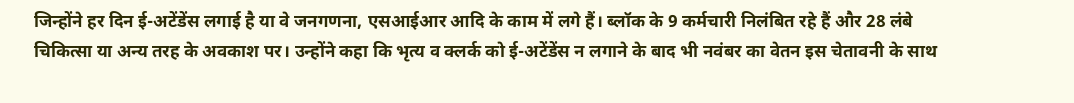जिन्होंने हर दिन ई-अटेंडेंस लगाई है या वे जनगणना, एसआईआर आदि के काम में लगे हैं। ब्लॉक के 9 कर्मचारी निलंबित रहे हैं और 28 लंबे चिकित्सा या अन्य तरह के अवकाश पर। उन्होंने कहा कि भृत्य व क्लर्क को ई-अटेंडेंस न लगाने के बाद भी नवंबर का वेतन इस चेतावनी के साथ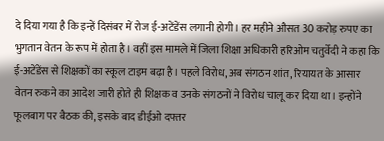दे दिया गया है कि इन्हें दिसंबर में रोज ई-अटेंडेंस लगानी होगी। हर महीने औसत 30 करोड़ रुपए का भुगतान वेतन के रूप में होता है। वहीं इस मामले में जिला शिक्षा अधिकारी हरिओम चतुर्वेदी ने कहा कि ई-अटेंडेंस से शिक्षकों का स्कूल टाइम बढ़ा है। पहले विरोध, अब संगठन शांत, रियायत के आसार
वेतन रुकने का आदेश जारी होते ही शिक्षक व उनके संगठनों ने विरोध चालू कर दिया था। इन्होंने फूलबाग पर बैठक की, इसके बाद डीईओ दफ्तर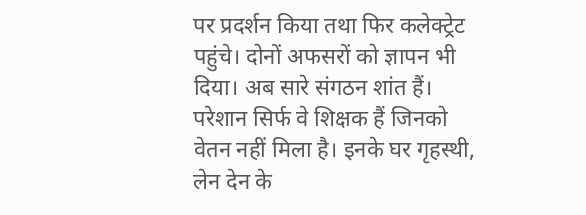पर प्रदर्शन किया तथा फिर कलेक्ट्रेट पहुंचे। दोनों अफसरों को ज्ञापन भी दिया। अब सारे संगठन शांत हैं। परेशान सिर्फ वे शिक्षक हैं जिनको वेतन नहीं मिला है। इनके घर गृहस्थी, लेन देन के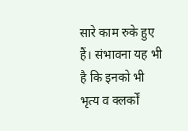सारे काम रुके हुए हैं। संभावना यह भी है कि इनको भी भृत्य व क्लर्कों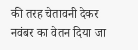की तरह चेतावनी देकर नवंबर का वेतन दिया जा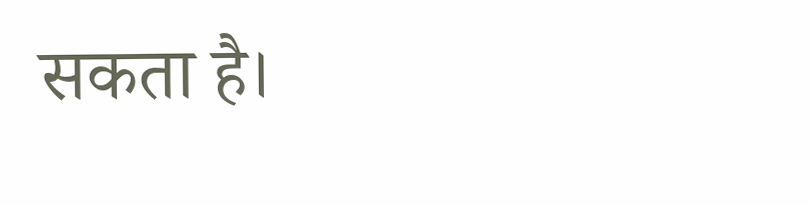सकता है।